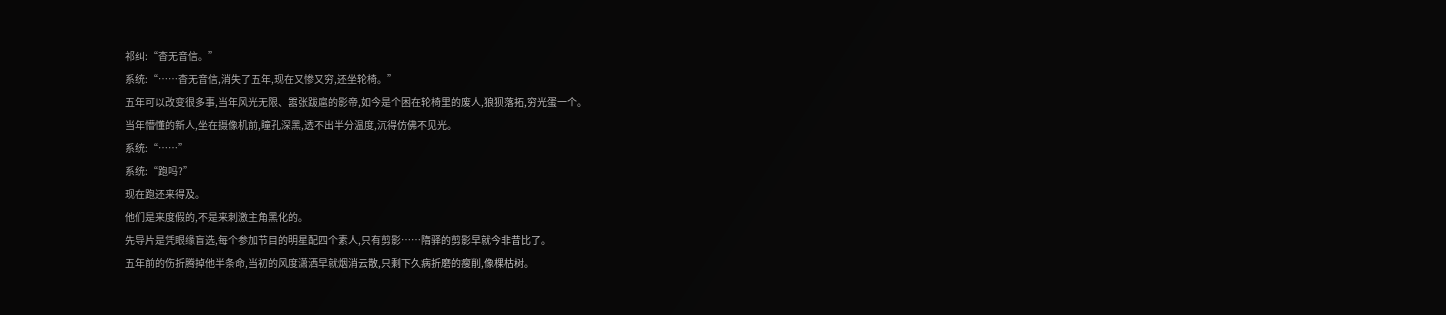祁纠:“杳无音信。”
系统:“……杳无音信,消失了五年,现在又惨又穷,还坐轮椅。”
五年可以改变很多事,当年风光无限、嚣张跋扈的影帝,如今是个困在轮椅里的废人,狼狈落拓,穷光蛋一个。
当年懵懂的新人,坐在摄像机前,瞳孔深黑,透不出半分温度,沉得仿佛不见光。
系统:“……”
系统:“跑吗?”
现在跑还来得及。
他们是来度假的,不是来刺激主角黑化的。
先导片是凭眼缘盲选,每个参加节目的明星配四个素人,只有剪影……隋驿的剪影早就今非昔比了。
五年前的伤折腾掉他半条命,当初的风度潇洒早就烟消云散,只剩下久病折磨的瘦削,像棵枯树。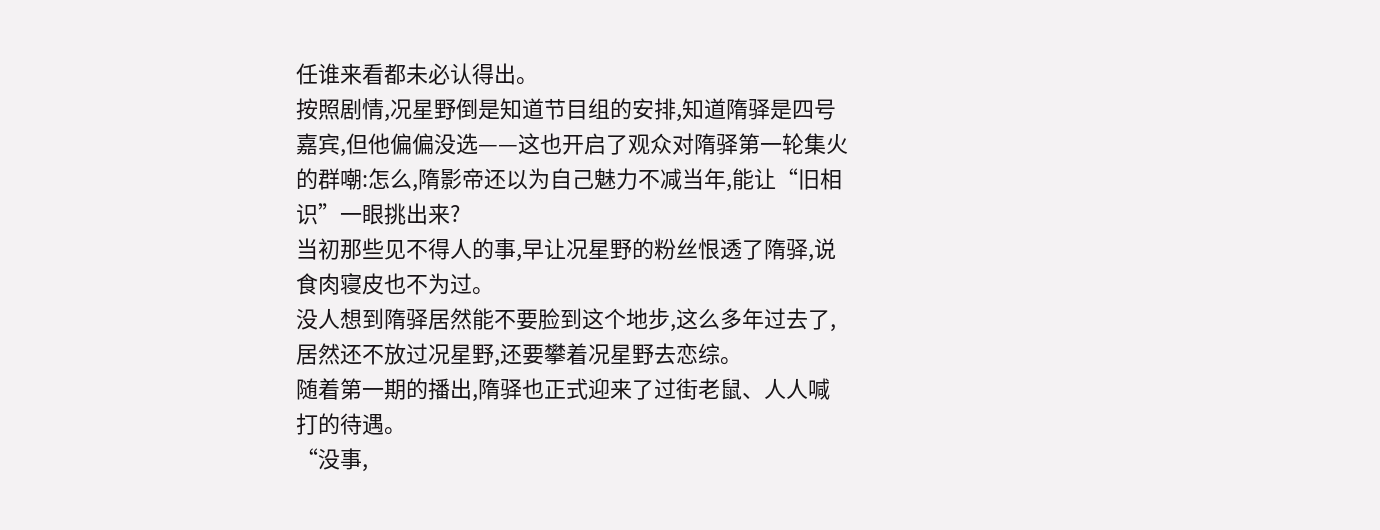任谁来看都未必认得出。
按照剧情,况星野倒是知道节目组的安排,知道隋驿是四号嘉宾,但他偏偏没选——这也开启了观众对隋驿第一轮集火的群嘲:怎么,隋影帝还以为自己魅力不减当年,能让“旧相识”一眼挑出来?
当初那些见不得人的事,早让况星野的粉丝恨透了隋驿,说食肉寝皮也不为过。
没人想到隋驿居然能不要脸到这个地步,这么多年过去了,居然还不放过况星野,还要攀着况星野去恋综。
随着第一期的播出,隋驿也正式迎来了过街老鼠、人人喊打的待遇。
“没事,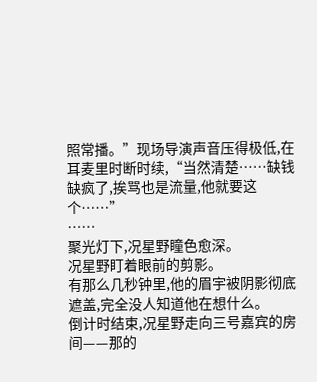照常播。”现场导演声音压得极低,在耳麦里时断时续,“当然清楚……缺钱缺疯了,挨骂也是流量,他就要这个……”
……
聚光灯下,况星野瞳色愈深。
况星野盯着眼前的剪影。
有那么几秒钟里,他的眉宇被阴影彻底遮盖,完全没人知道他在想什么。
倒计时结束,况星野走向三号嘉宾的房间——那的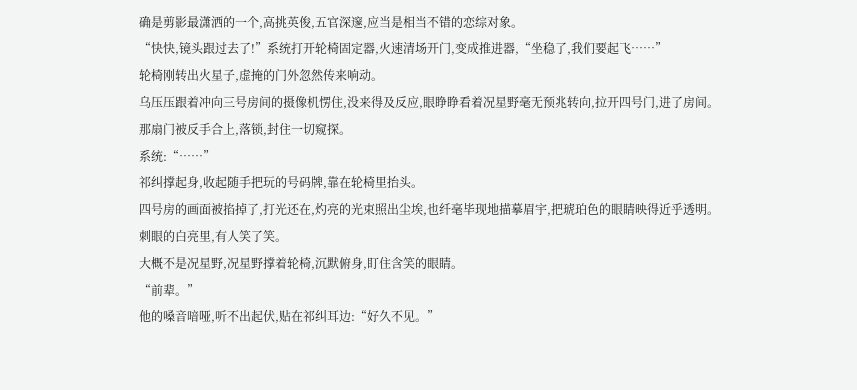确是剪影最潇洒的一个,高挑英俊,五官深邃,应当是相当不错的恋综对象。
“快快,镜头跟过去了!”系统打开轮椅固定器,火速清场开门,变成推进器,“坐稳了,我们要起飞……”
轮椅刚转出火星子,虚掩的门外忽然传来响动。
乌压压跟着冲向三号房间的摄像机愣住,没来得及反应,眼睁睁看着况星野毫无预兆转向,拉开四号门,进了房间。
那扇门被反手合上,落锁,封住一切窥探。
系统:“……”
祁纠撑起身,收起随手把玩的号码牌,靠在轮椅里抬头。
四号房的画面被掐掉了,打光还在,灼亮的光束照出尘埃,也纤毫毕现地描摹眉宇,把琥珀色的眼睛映得近乎透明。
刺眼的白亮里,有人笑了笑。
大概不是况星野,况星野撑着轮椅,沉默俯身,盯住含笑的眼睛。
“前辈。”
他的嗓音喑哑,听不出起伏,贴在祁纠耳边:“好久不见。”